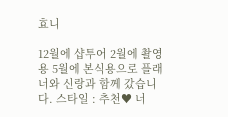효니

12월에 샵투어 2월에 촬영용 5월에 본식용으로 플래너와 신랑과 함께 갔습니다. 스타일 : 추천♥ 너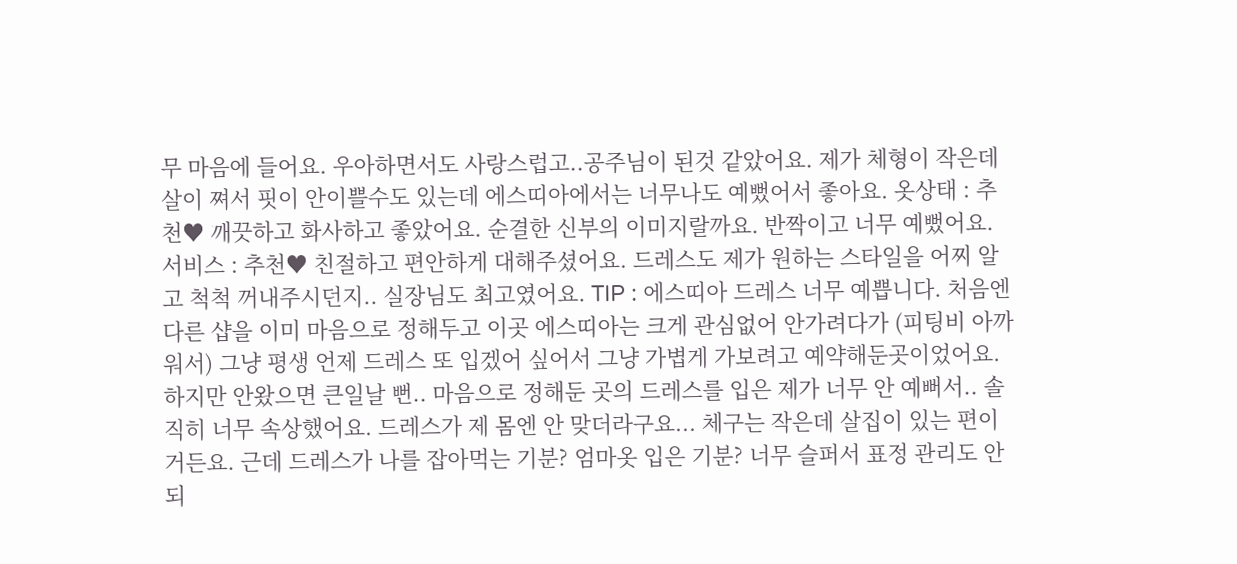무 마음에 들어요. 우아하면서도 사랑스럽고..공주님이 된것 같았어요. 제가 체형이 작은데 살이 쪄서 핏이 안이쁠수도 있는데 에스띠아에서는 너무나도 예뻤어서 좋아요. 옷상태 : 추천♥ 깨끗하고 화사하고 좋았어요. 순결한 신부의 이미지랄까요. 반짝이고 너무 예뻤어요. 서비스 : 추천♥ 친절하고 편안하게 대해주셨어요. 드레스도 제가 원하는 스타일을 어찌 알고 척척 꺼내주시던지.. 실장님도 최고였어요. TIP : 에스띠아 드레스 너무 예쁩니다. 처음엔 다른 샵을 이미 마음으로 정해두고 이곳 에스띠아는 크게 관심없어 안가려다가 (피팅비 아까워서) 그냥 평생 언제 드레스 또 입겠어 싶어서 그냥 가볍게 가보려고 예약해둔곳이었어요. 하지만 안왔으면 큰일날 뻔.. 마음으로 정해둔 곳의 드레스를 입은 제가 너무 안 예뻐서.. 솔직히 너무 속상했어요. 드레스가 제 몸엔 안 맞더라구요... 체구는 작은데 살집이 있는 편이거든요. 근데 드레스가 나를 잡아먹는 기분? 엄마옷 입은 기분? 너무 슬퍼서 표정 관리도 안되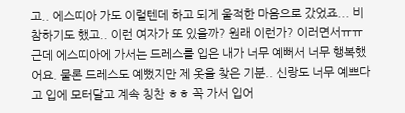고.. 에스띠아 가도 이럴텐데 하고 되게 울적한 마음으로 갔었죠... 비참하기도 했고.. 이런 여자가 또 있을까? 원래 이런가? 이러면서ㅠㅠ 근데 에스띠아에 가서는 드레스를 입은 내가 너무 예뻐서 너무 행복했어요. 물론 드레스도 예뻤지만 제 옷을 찾은 기분.. 신랑도 너무 예쁘다고 입에 모터달고 계속 칭찬 ㅎㅎ 꼭 가서 입어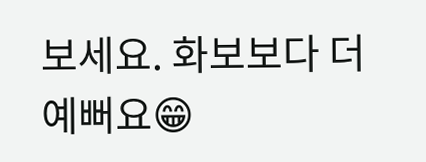보세요. 화보보다 더 예뻐요😁